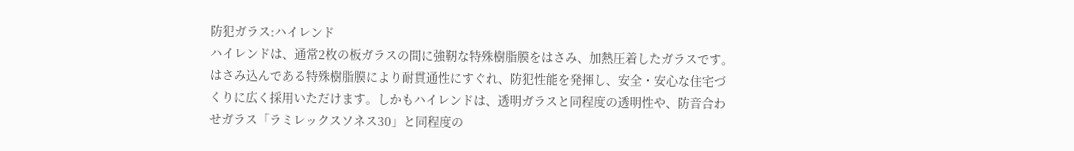防犯ガラス:ハイレンド
ハイレンドは、通常2枚の板ガラスの間に強靭な特殊樹脂膜をはさみ、加熱圧着したガラスです。はさみ込んである特殊樹脂膜により耐貫通性にすぐれ、防犯性能を発揮し、安全・安心な住宅づくりに広く採用いただけます。しかもハイレンドは、透明ガラスと同程度の透明性や、防音合わせガラス「ラミレックスソネス30」と同程度の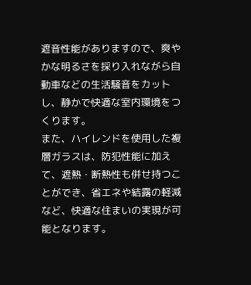遮音性能がありますので、爽やかな明るさを採り入れながら自動車などの生活騒音をカットし、静かで快適な室内環境をつくります。
また、ハイレンドを使用した複層ガラスは、防犯性能に加えて、遮熱・断熱性も併せ持つことができ、省エネや結露の軽減など、快適な住まいの実現が可能となります。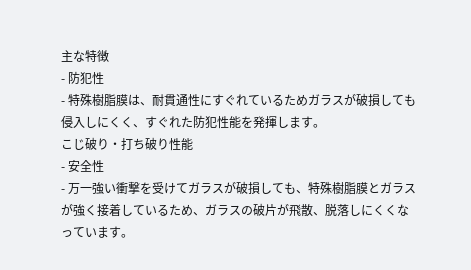主な特徴
- 防犯性
- 特殊樹脂膜は、耐貫通性にすぐれているためガラスが破損しても侵入しにくく、すぐれた防犯性能を発揮します。
こじ破り・打ち破り性能
- 安全性
- 万一強い衝撃を受けてガラスが破損しても、特殊樹脂膜とガラスが強く接着しているため、ガラスの破片が飛散、脱落しにくくなっています。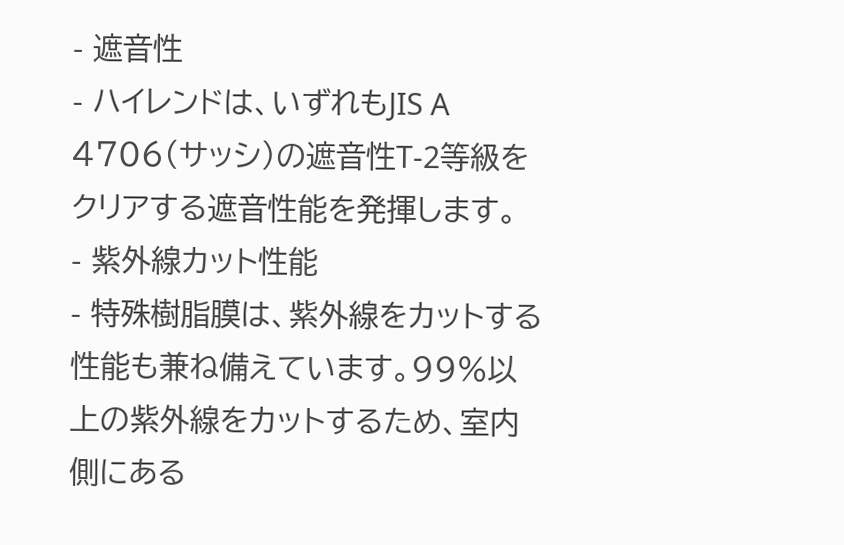- 遮音性
- ハイレンドは、いずれもJIS A 4706(サッシ)の遮音性T-2等級をクリアする遮音性能を発揮します。
- 紫外線カット性能
- 特殊樹脂膜は、紫外線をカットする性能も兼ね備えています。99%以上の紫外線をカットするため、室内側にある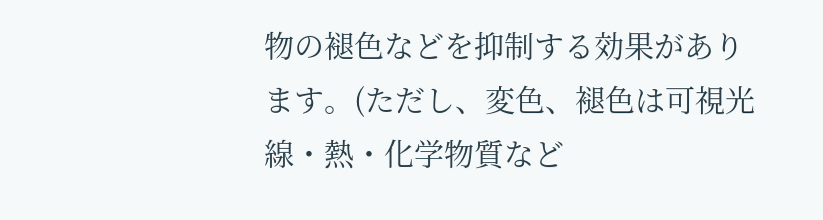物の褪色などを抑制する効果があります。(ただし、変色、褪色は可視光線・熱・化学物質など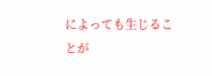によっても生じることが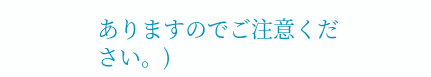ありますのでご注意ください。)